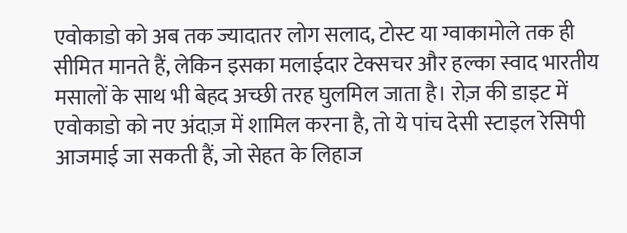एवोकाडो को अब तक ज्यादातर लोग सलाद, टोस्ट या ग्वाकामोले तक ही सीमित मानते हैं, लेकिन इसका मलाईदार टेक्सचर और हल्का स्वाद भारतीय मसालों के साथ भी बेहद अच्छी तरह घुलमिल जाता है। रोज़ की डाइट में एवोकाडो को नए अंदाज़ में शामिल करना है, तो ये पांच देसी स्टाइल रेसिपी आजमाई जा सकती हैं, जो सेहत के लिहाज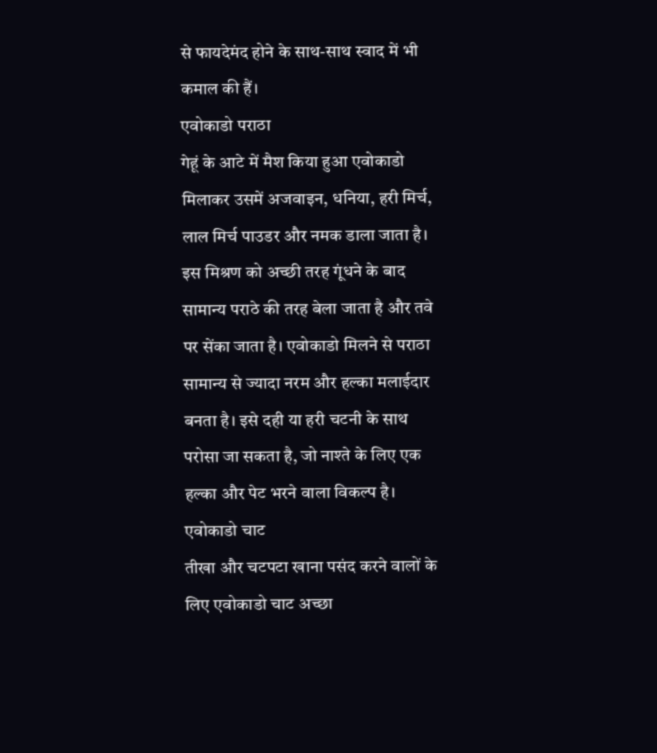से फायदेमंद होने के साथ-साथ स्वाद में भी कमाल की हैं।
एवोकाडो पराठा
गेहूं के आटे में मैश किया हुआ एवोकाडो मिलाकर उसमें अजवाइन, धनिया, हरी मिर्च, लाल मिर्च पाउडर और नमक डाला जाता है। इस मिश्रण को अच्छी तरह गूंधने के बाद सामान्य पराठे की तरह बेला जाता है और तवे पर सेंका जाता है। एवोकाडो मिलने से पराठा सामान्य से ज्यादा नरम और हल्का मलाईदार बनता है। इसे दही या हरी चटनी के साथ परोसा जा सकता है, जो नाश्ते के लिए एक हल्का और पेट भरने वाला विकल्प है।
एवोकाडो चाट
तीखा और चटपटा खाना पसंद करने वालों के लिए एवोकाडो चाट अच्छा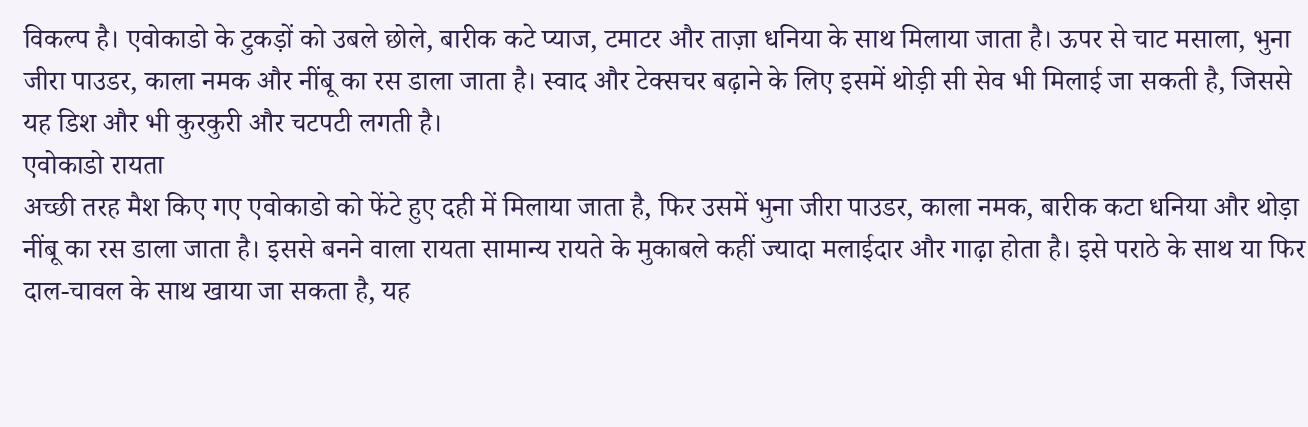विकल्प है। एवोकाडो के टुकड़ों को उबले छोले, बारीक कटे प्याज, टमाटर और ताज़ा धनिया के साथ मिलाया जाता है। ऊपर से चाट मसाला, भुना जीरा पाउडर, काला नमक और नींबू का रस डाला जाता है। स्वाद और टेक्सचर बढ़ाने के लिए इसमें थोड़ी सी सेव भी मिलाई जा सकती है, जिससे यह डिश और भी कुरकुरी और चटपटी लगती है।
एवोकाडो रायता
अच्छी तरह मैश किए गए एवोकाडो को फेंटे हुए दही में मिलाया जाता है, फिर उसमें भुना जीरा पाउडर, काला नमक, बारीक कटा धनिया और थोड़ा नींबू का रस डाला जाता है। इससे बनने वाला रायता सामान्य रायते के मुकाबले कहीं ज्यादा मलाईदार और गाढ़ा होता है। इसे पराठे के साथ या फिर दाल-चावल के साथ खाया जा सकता है, यह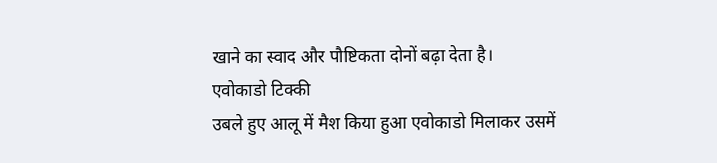खाने का स्वाद और पौष्टिकता दोनों बढ़ा देता है।
एवोकाडो टिक्की
उबले हुए आलू में मैश किया हुआ एवोकाडो मिलाकर उसमें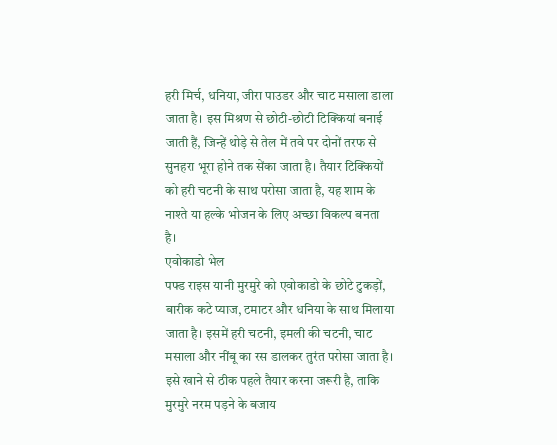हरी मिर्च, धनिया, जीरा पाउडर और चाट मसाला डाला जाता है। इस मिश्रण से छोटी-छोटी टिक्कियां बनाई जाती हैं, जिन्हें थोड़े से तेल में तवे पर दोनों तरफ से सुनहरा भूरा होने तक सेंका जाता है। तैयार टिक्कियों को हरी चटनी के साथ परोसा जाता है, यह शाम के नाश्ते या हल्के भोजन के लिए अच्छा विकल्प बनता है।
एवोकाडो भेल
पफ्ड राइस यानी मुरमुरे को एवोकाडो के छोटे टुकड़ों, बारीक कटे प्याज, टमाटर और धनिया के साथ मिलाया जाता है। इसमें हरी चटनी, इमली की चटनी, चाट मसाला और नींबू का रस डालकर तुरंत परोसा जाता है। इसे खाने से ठीक पहले तैयार करना जरूरी है, ताकि मुरमुरे नरम पड़ने के बजाय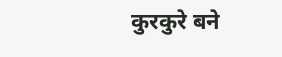कुरकुरे बने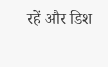रहें और डिश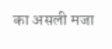का असली मजा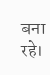बना रहे।